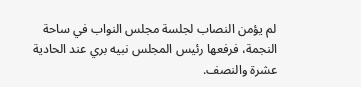لم يؤمن النصاب لجلسة مجلس النواب في ساحة النجمة، فرفعها رئيس المجلس نبيه بري عند الحادية عشرة والنصف.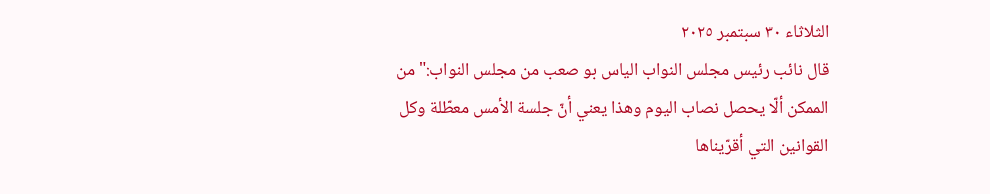الثلاثاء ٣٠ سبتمبر ٢٠٢٥
قال نائب رئيس مجلس النواب الياس بو صعب من مجلس النواب:" من الممكن ألّا يحصل نصاب اليوم وهذا يعني أنّ جلسة الأمس معطّلة وكل القوانين التي أقرّيناها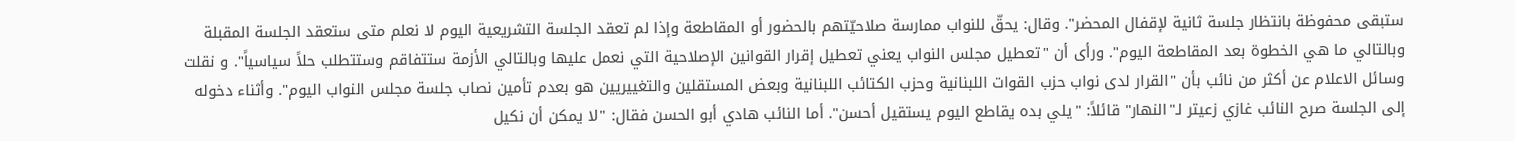ستبقى محفوظة بانتظار جلسة ثانية لإقفال المحضر". وقال: يحقّ للنواب ممارسة صلاحيّتهم بالحضور أو المقاطعة وإذا لم تعقد الجلسة التشريعية اليوم لا نعلم متى ستعقد الجلسة المقبلة وبالتالي ما هي الخطوة بعد المقاطعة اليوم". ورأى أن "تعطيل مجلس النواب يعني تعطيل إقرار القوانين الإصلاحية التي نعمل عليها وبالتالي الأزمة ستتفاقم وستتطلب حلاً سياسياً". و نقلت وسائل الاعلام عن أكثر من نائب بأن "القرار لدى نواب حزب القوات اللبنانية وحزب الكتائب اللبنانية وبعض المستقلين والتغييريين هو بعدم تأمين نصاب جلسة مجلس النواب اليوم". وأثناء دخوله إلى الجلسة صرح النائب غازي زعيتر لـ"النهار" قائلاً: "يلي بده يقاطع اليوم يستقيل أحسن". أما النائب هادي أبو الحسن فقال: "لا يمكن أن نكيل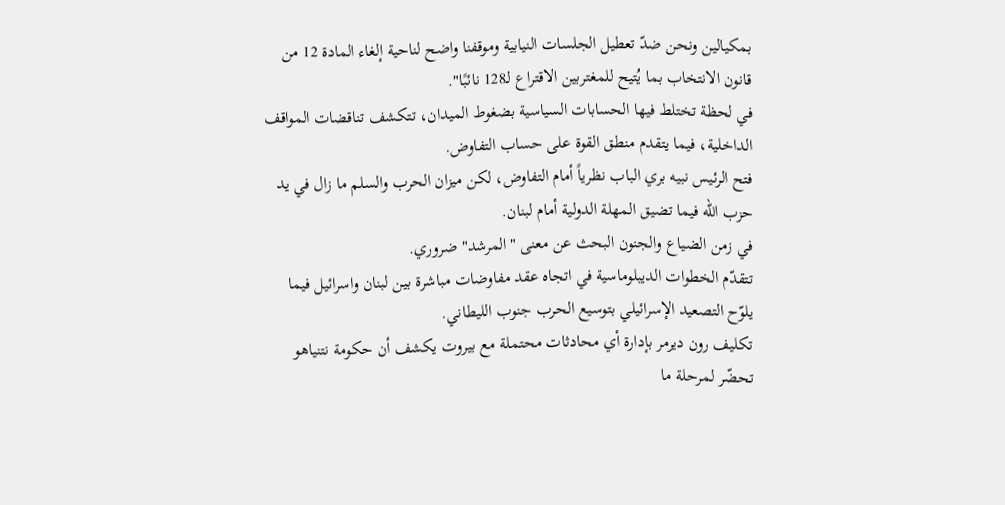بمكيالين ونحن ضدّ تعطيل الجلسات النيابية وموقفنا واضح لناحية إلغاء المادة 12 من قانون الانتخاب بما يُتيح للمغتربين الاقتراع لـ128 نائبًا".
في لحظة تختلط فيها الحسابات السياسية بضغوط الميدان، تتكشف تناقضات المواقف الداخلية، فيما يتقدم منطق القوة على حساب التفاوض.
فتح الرئيس نبيه بري الباب نظرياً أمام التفاوض، لكن ميزان الحرب والسلم ما زال في يد حزب الله فيما تضيق المهلة الدولية أمام لبنان.
في زمن الضياع والجنون البحث عن معنى "المرشد" ضروري.
تتقدّم الخطوات الديبلوماسية في اتجاه عقد مفاوضات مباشرة بين لبنان واسرائيل فيما يلوّح التصعيد الإسرائيلي بتوسيع الحرب جنوب الليطاني.
تكليف رون ديرمر بإدارة أي محادثات محتملة مع بيروت يكشف أن حكومة نتنياهو تحضّر لمرحلة ما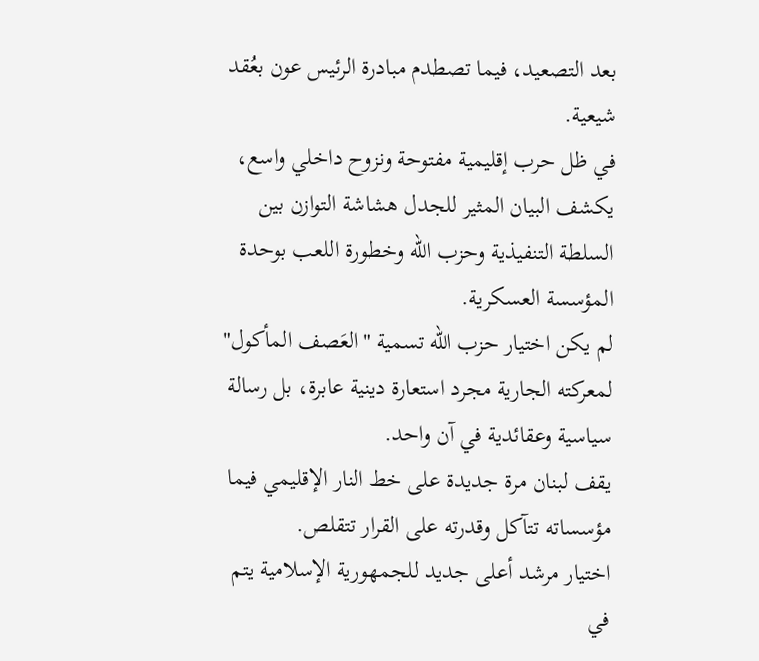بعد التصعيد، فيما تصطدم مبادرة الرئيس عون بعُقد شيعية.
في ظل حرب إقليمية مفتوحة ونزوح داخلي واسع، يكشف البيان المثير للجدل هشاشة التوازن بين السلطة التنفيذية وحزب الله وخطورة اللعب بوحدة المؤسسة العسكرية.
لم يكن اختيار حزب الله تسمية "العَصف المأكول" لمعركته الجارية مجرد استعارة دينية عابرة، بل رسالة سياسية وعقائدية في آن واحد.
يقف لبنان مرة جديدة على خط النار الإقليمي فيما مؤسساته تتآكل وقدرته على القرار تتقلص.
اختيار مرشد أعلى جديد للجمهورية الإسلامية يتم في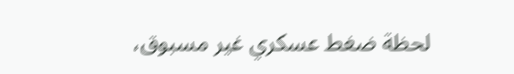لحظة ضغط عسكري غير مسبوق،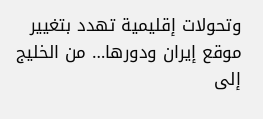وتحولات إقليمية تهدد بتغيير موقع إيران ودورها… من الخليج إلى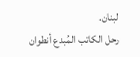لبنان.
رحل الكاتب المُبدع أنطوان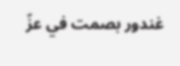غندور بصمت في عزّ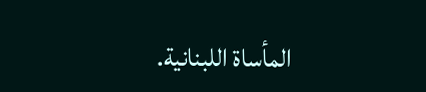المأساة اللبنانية.